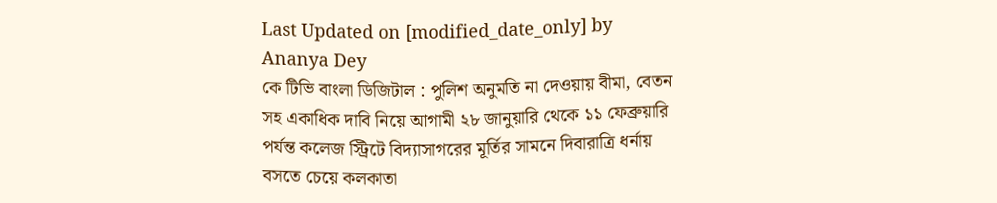Last Updated on [modified_date_only] by Ananya Dey
কে টিভি বাংলা ডিজিটাল : পুলিশ অনুমতি না দেওয়ায় বীমা, বেতন সহ একাধিক দাবি নিয়ে আগামী ২৮ জানুয়ারি থেকে ১১ ফেব্রুয়ারি পর্যন্ত কলেজ স্ট্রিটে বিদ্যাসাগরের মূর্তির সামনে দিবারাত্রি ধর্নায় বসতে চেয়ে কলকাতা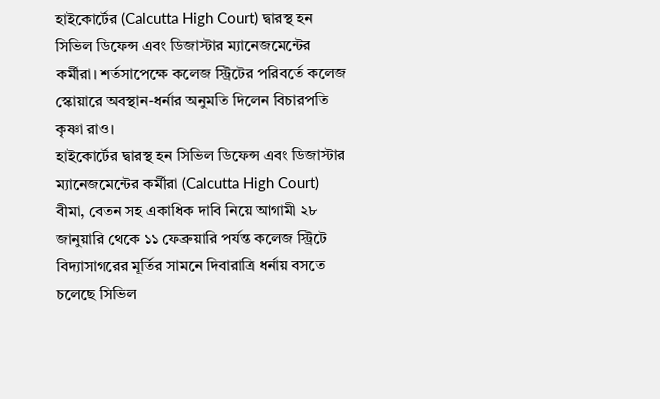হাইকোর্টের (Calcutta High Court) দ্বারস্থ হন সিভিল ডিফেন্স এবং ডিজাস্টার ম্যানেজমেন্টের কর্মীরা। শর্তসাপেক্ষে কলেজ স্ট্রিটের পরিবর্তে কলেজ স্কোয়ারে অবস্থান-ধর্নার অনুমতি দিলেন বিচারপতি কৃষ্ণা রাও।
হাইকোর্টের দ্বারস্থ হন সিভিল ডিফেন্স এবং ডিজাস্টার ম্যানেজমেন্টের কর্মীরা (Calcutta High Court)
বীমা, বেতন সহ একাধিক দাবি নিয়ে আগামী ২৮ জানুয়ারি থেকে ১১ ফেব্রুয়ারি পর্যন্ত কলেজ স্ট্রিটে বিদ্যাসাগরের মূর্তির সামনে দিবারাত্রি ধর্নায় বসতে চলেছে সিভিল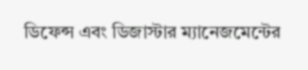ডিফেন্স এবং ডিজাস্টার ম্যানেজমেন্টের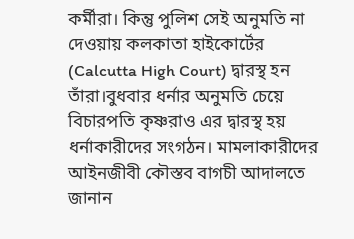কর্মীরা। কিন্তু পুলিশ সেই অনুমতি না দেওয়ায় কলকাতা হাইকোর্টের (Calcutta High Court) দ্বারস্থ হন তাঁরা।বুধবার ধর্নার অনুমতি চেয়ে বিচারপতি কৃষ্ণরাও এর দ্বারস্থ হয় ধর্নাকারীদের সংগঠন। মামলাকারীদের আইনজীবী কৌস্তব বাগচী আদালতে জানান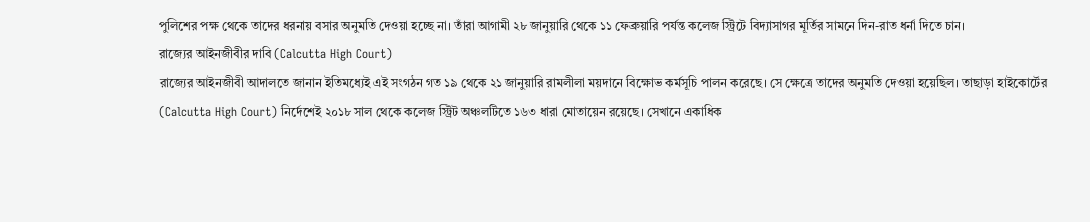পুলিশের পক্ষ থেকে তাদের ধরনায় বসার অনুমতি দেওয়া হচ্ছে না। তাঁরা আগামী ২৮ জানুয়ারি থেকে ১১ ফেব্রুয়ারি পর্যন্ত কলেজ স্ট্রিটে বিদ্যাসাগর মূর্তির সামনে দিন-রাত ধর্না দিতে চান।
রাজ্যের আইনজীবীর দাবি (Calcutta High Court)
রাজ্যের আইনজীবী আদালতে জানান ইতিমধ্যেই এই সংগঠন গত ১৯ থেকে ২১ জানুয়ারি রামলীলা ময়দানে বিক্ষোভ কর্মসূচি পালন করেছে। সে ক্ষেত্রে তাদের অনুমতি দেওয়া হয়েছিল। তাছাড়া হাইকোর্টের (Calcutta High Court) নির্দেশেই ২০১৮ সাল থেকে কলেজ স্ট্রিট অঞ্চলটিতে ১৬৩ ধারা মোতায়েন রয়েছে। সেখানে একাধিক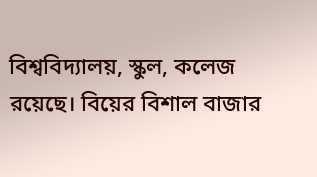বিশ্ববিদ্যালয়, স্কুল, কলেজ রয়েছে। বিয়ের বিশাল বাজার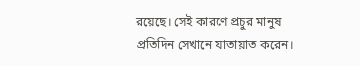রয়েছে। সেই কারণে প্রচুর মানুষ প্রতিদিন সেখানে যাতায়াত করেন।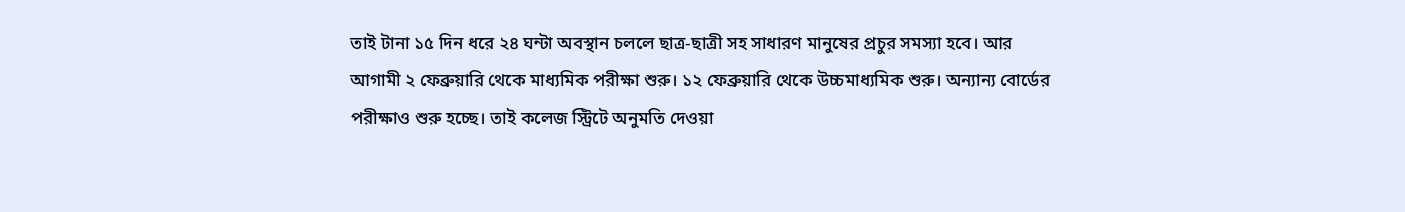তাই টানা ১৫ দিন ধরে ২৪ ঘন্টা অবস্থান চললে ছাত্র-ছাত্রী সহ সাধারণ মানুষের প্রচুর সমস্যা হবে। আর আগামী ২ ফেব্রুয়ারি থেকে মাধ্যমিক পরীক্ষা শুরু। ১২ ফেব্রুয়ারি থেকে উচ্চমাধ্যমিক শুরু। অন্যান্য বোর্ডের পরীক্ষাও শুরু হচ্ছে। তাই কলেজ স্ট্রিটে অনুমতি দেওয়া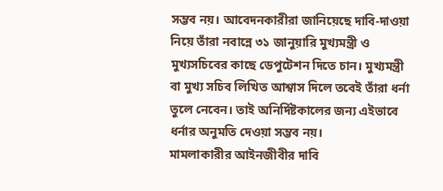সম্ভব নয়। আবেদনকারীরা জানিয়েছে দাবি-দাওয়া নিয়ে তাঁরা নবান্নে ৩১ জানুয়ারি মুখ্যমন্ত্রী ও মুখ্যসচিবের কাছে ডেপুটেশন দিতে চান। মুখ্যমন্ত্রী বা মুখ্য সচিব লিখিত আশ্বাস দিলে তবেই তাঁরা ধর্না তুলে নেবেন। তাই অনির্দিষ্টকালের জন্য এইভাবে ধর্নার অনুমতি দেওয়া সম্ভব নয়।
মামলাকারীর আইনজীবীর দাবি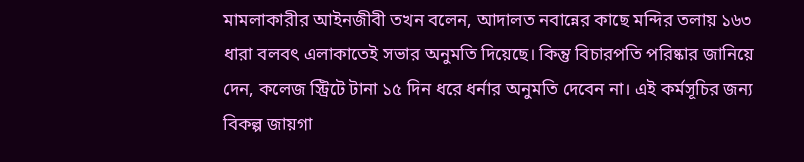মামলাকারীর আইনজীবী তখন বলেন, আদালত নবান্নের কাছে মন্দির তলায় ১৬৩ ধারা বলবৎ এলাকাতেই সভার অনুমতি দিয়েছে। কিন্তু বিচারপতি পরিষ্কার জানিয়ে দেন, কলেজ স্ট্রিটে টানা ১৫ দিন ধরে ধর্নার অনুমতি দেবেন না। এই কর্মসূচির জন্য বিকল্প জায়গা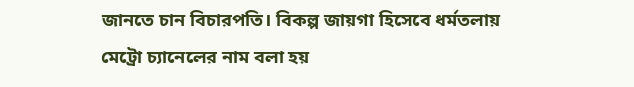জানতে চান বিচারপতি। বিকল্প জায়গা হিসেবে ধর্মতলায় মেট্রো চ্যানেলের নাম বলা হয়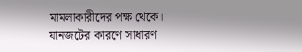মামলাকারীদের পক্ষ থেকে। যানজটের কারণে সাধারণ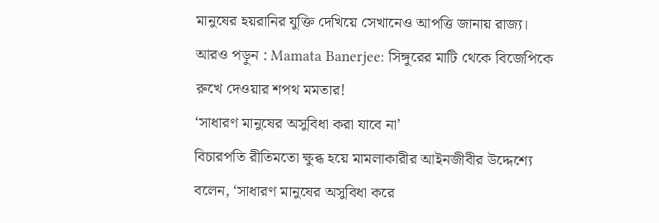মানুষের হয়রানির যুক্তি দেখিয়ে সেখানেও আপত্তি জানায় রাজ্য।
আরও পড়ুন : Mamata Banerjee: সিঙ্গুরের মাটি থেকে বিজেপিকে রুখে দেওয়ার শপথ মমতার!
‘সাধারণ মানুষের অসুবিধা করা যাবে না’
বিচারপতি রীতিমতো ক্ষুব্ধ হয়ে মামলাকারীর আইনজীবীর উদ্দেশ্যে বলেন, ‘সাধারণ মানুষের অসুবিধা করে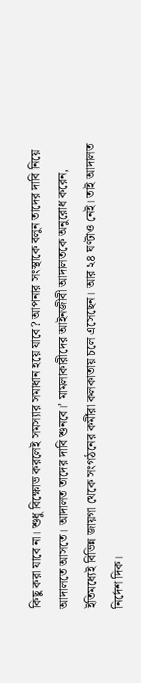কিছু করা যাবে না। শুধু বিক্ষোভ করলেই সমস্যার সমাধান হয়ে যাবে? আপনার সংস্থাকে বলুন তাদের দাবি নিয়ে আদালতে আসতে। আদালত তাদের দাবি শুনবে।’ মামলাকারীদের আইনজীবী আদালতকে অনুরোধ করেন, ইতিমধ্যেই বিভিন্ন জায়গা থেকে সংগঠনের কর্মীরা কলকাতায় চলে এসেছেন। আর ২৪ ঘণ্টাও নেই। তাই আদালত নির্দেশ দিক।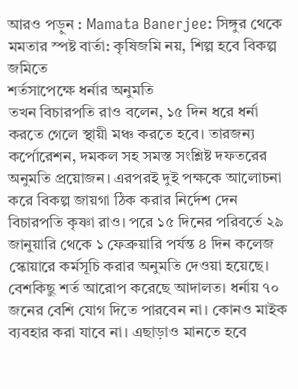আরও পড়ুন : Mamata Banerjee: সিঙ্গুর থেকে মমতার স্পষ্ট বার্তা: কৃষিজমি নয়, শিল্প হবে বিকল্প জমিতে
শর্তসাপেক্ষে ধর্নার অনুমতি
তখন বিচারপতি রাও বলেন, ১৫ দিন ধরে ধর্না করতে গেলে স্থায়ী মঞ্চ করতে হবে। তারজন্য কর্পোরেশন, দমকল সহ সমস্ত সংশ্লিষ্ট দফতরের অনুমতি প্রয়োজন। এরপরই দুই পক্ষকে আলোচনা করে বিকল্প জায়গা ঠিক করার নির্দেশ দেন বিচারপতি কৃষ্ণা রাও। পরে ১৫ দিনের পরিবর্তে ২৯ জানুয়ারি থেকে ১ ফেব্রুয়ারি পর্যন্ত ৪ দিন কলেজ স্কোয়ারে কর্মসূচি করার অনুমতি দেওয়া হয়েছে। বেশকিছু শর্ত আরোপ করেছে আদালত। ধর্নায় ৭০ জনের বেশি যোগ দিতে পারবেন না। কোনও মাইক ব্যবহার করা যাবে না। এছাড়াও মানতে হবে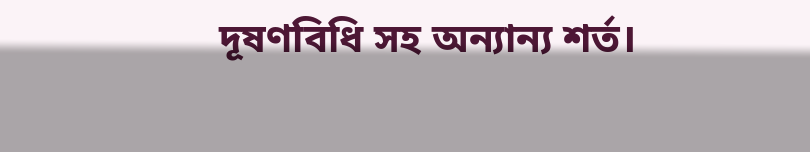দূষণবিধি সহ অন্যান্য শর্ত।